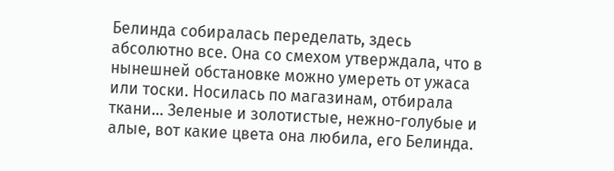Белинда собиралась переделать, здесь абсолютно все. Она со смехом утверждала, что в нынешней обстановке можно умереть от ужаса или тоски. Носилась по магазинам, отбирала ткани… Зеленые и золотистые, нежно-голубые и алые, вот какие цвета она любила, его Белинда.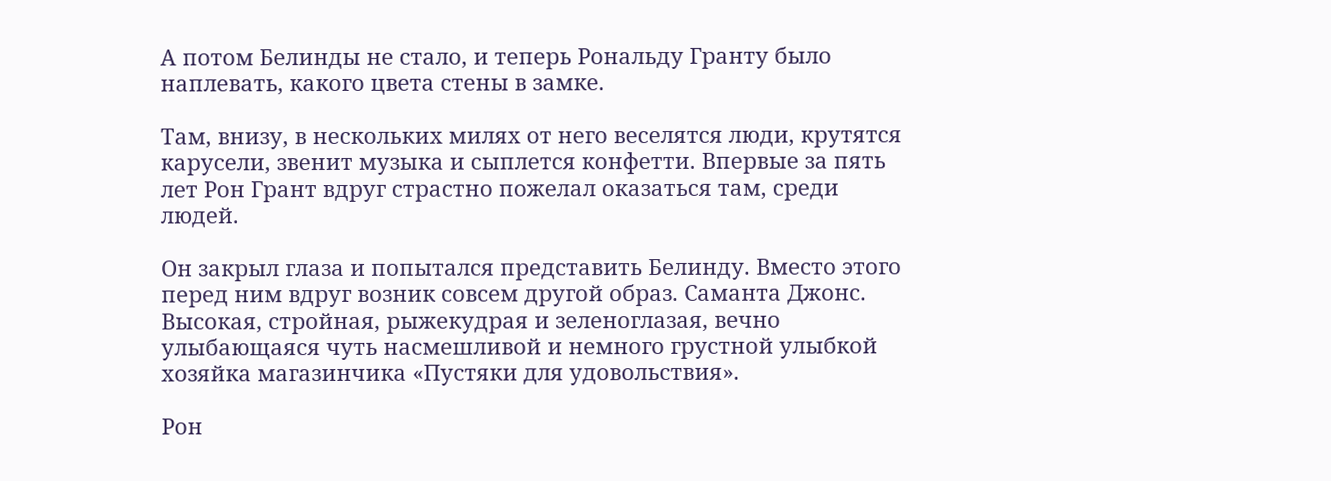А потом Белинды не стало, и теперь Рональду Гранту было наплевать, какого цвета стены в замке.

Там, внизу, в нескольких милях от него веселятся люди, крутятся карусели, звенит музыка и сыплется конфетти. Впервые за пять лет Рон Грант вдруг страстно пожелал оказаться там, среди людей.

Он закрыл глаза и попытался представить Белинду. Вместо этого перед ним вдруг возник совсем другой образ. Саманта Джонс. Высокая, стройная, рыжекудрая и зеленоглазая, вечно улыбающаяся чуть насмешливой и немного грустной улыбкой хозяйка магазинчика «Пустяки для удовольствия».

Рон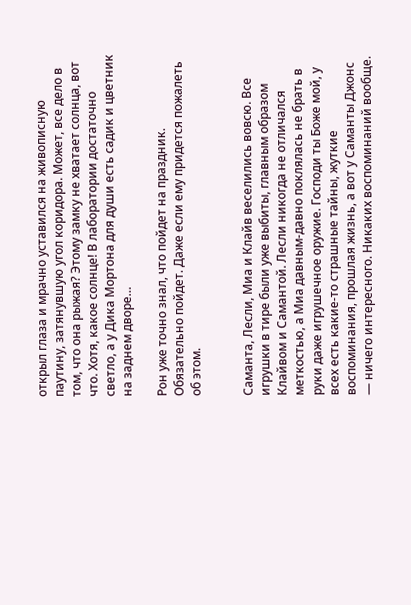открыл глаза и мрачно уставился на живописную паутину, затянувшую угол коридора. Может, все дело в том, что она рыжая? Этому замку не хватает солнца, вот что. Хотя, какое солнце! В лаборатории достаточно светло, а у Дика Мортона для души есть садик и цветник на заднем дворе…

Рон уже точно знал, что пойдет на праздник. Обязательно пойдет. Даже если ему придется пожалеть об этом.


Саманта, Лесли, Миа и Клайв веселились вовсю. Все игрушки в тире были уже выбиты, главным образом Клайвом и Самантой. Лесли никогда не отличался меткостью, а Миа давным-давно поклялась не брать в руки даже игрушечное оружие. Господи ты Боже мой, у всех есть какие-то страшные тайны, жуткие воспоминания, прошлая жизнь, а вот у Саманты Джонс — ничего интересного. Никаких воспоминаний вообще.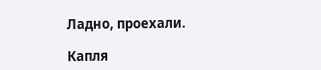Ладно, проехали.

Капля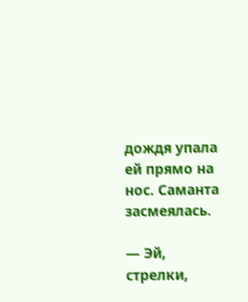дождя упала ей прямо на нос. Саманта засмеялась.

— Эй, стрелки,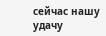сейчас нашу удачу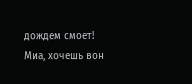дождем смоет! Миа, хочешь вон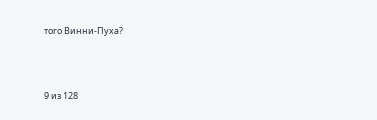того Винни-Пуха?



9 из 128